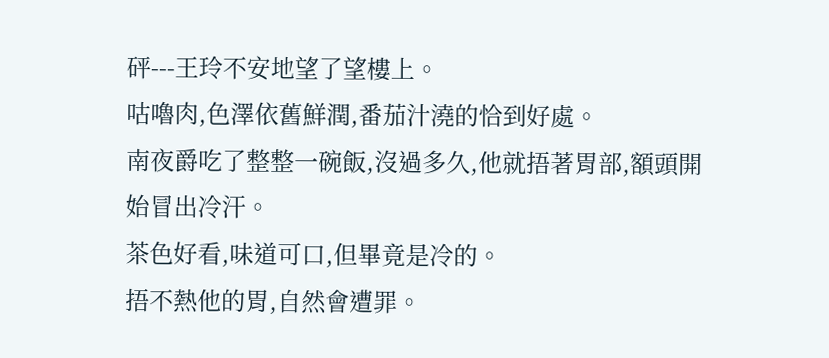砰---王玲不安地望了望樓上。
咕嚕肉,色澤依舊鮮潤,番茄汁澆的恰到好處。
南夜爵吃了整整一碗飯,沒過多久,他就捂著胃部,額頭開始冒出冷汗。
茶色好看,味道可口,但畢竟是冷的。
捂不熱他的胃,自然會遭罪。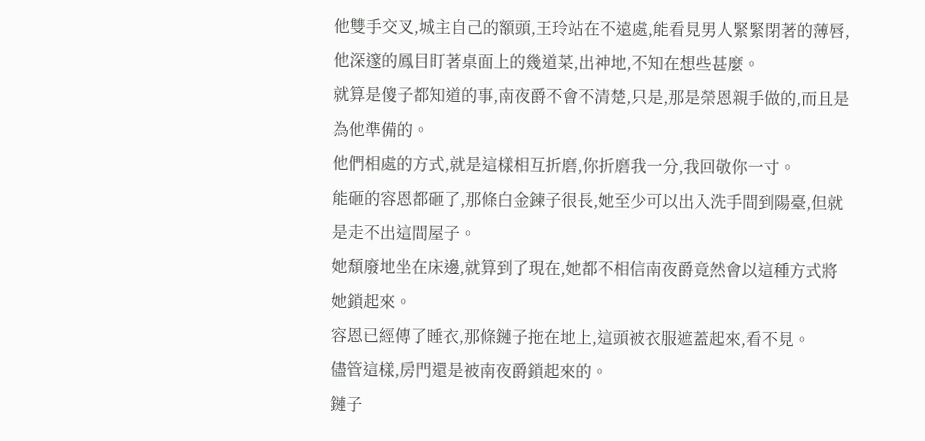他雙手交叉,城主自己的額頭,王玲站在不遠處,能看見男人緊緊閉著的薄唇,他深邃的鳳目盯著桌面上的幾道菜,出神地,不知在想些甚麼。
就算是傻子都知道的事,南夜爵不會不清楚,只是,那是榮恩親手做的,而且是為他準備的。
他們相處的方式,就是這樣相互折磨,你折磨我一分,我回敬你一寸。
能砸的容恩都砸了,那條白金鍊子很長,她至少可以出入洗手間到陽臺,但就是走不出這間屋子。
她頹廢地坐在床邊,就算到了現在,她都不相信南夜爵竟然會以這種方式將她鎖起來。
容恩已經傳了睡衣,那條鏈子拖在地上,這頭被衣服遮蓋起來,看不見。
儘管這樣,房門還是被南夜爵鎖起來的。
鏈子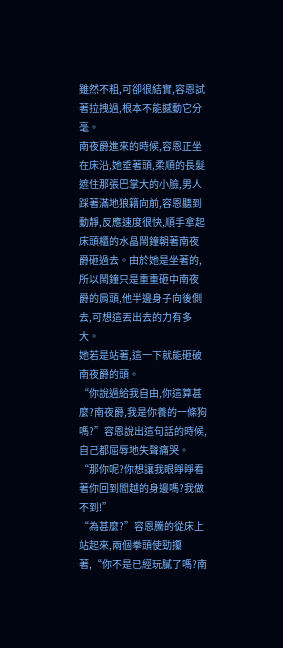雖然不粗,可卻很結實,容恩試著拉拽過,根本不能撼動它分毫。
南夜爵進來的時候,容恩正坐在床沿,她垂著頭,柔順的長髮遮住那張巴掌大的小臉,男人踩著滿地狼籍向前,容恩聽到動靜,反應速度很快,順手拿起床頭櫃的水晶鬧鐘朝著南夜爵砸過去。由於她是坐著的,所以鬧鐘只是重重砸中南夜爵的肩頭,他半邊身子向後側去,可想這丟出去的力有多大。
她若是站著,這一下就能砸破南夜爵的頭。
“你說過給我自由,你這算甚麼?南夜爵,我是你養的一條狗嗎?”容恩說出這句話的時候,自己都屈辱地失聲痛哭。
“那你呢?你想讓我眼睜睜看著你回到閻越的身邊嗎?我做不到!”
“為甚麼?”容恩騰的從床上站起來,兩個拳頭使勁攥著,“你不是已經玩膩了嗎?南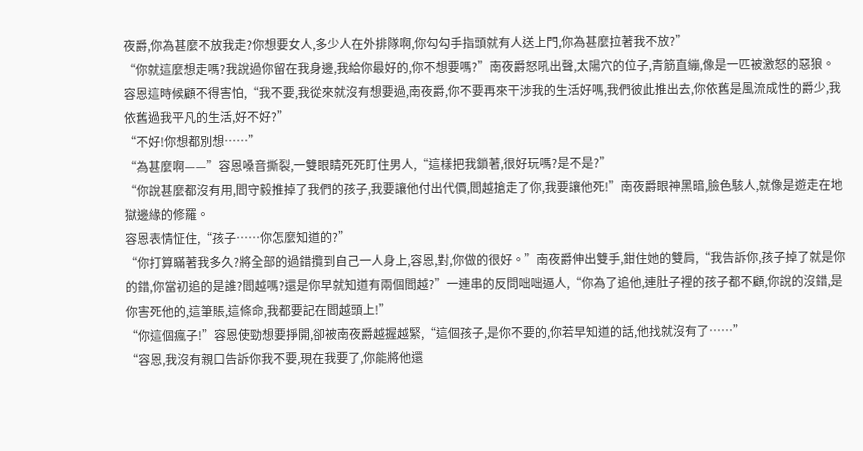夜爵,你為甚麼不放我走?你想要女人,多少人在外排隊啊,你勾勾手指頭就有人送上門,你為甚麼拉著我不放?”
“你就這麼想走嗎?我說過你留在我身邊,我給你最好的,你不想要嗎?”南夜爵怒吼出聲,太陽穴的位子,青筋直繃,像是一匹被激怒的惡狼。
容恩這時候顧不得害怕,“我不要,我從來就沒有想要過,南夜爵,你不要再來干涉我的生活好嗎,我們彼此推出去,你依舊是風流成性的爵少,我依舊過我平凡的生活,好不好?”
“不好!你想都別想……”
“為甚麼啊——”容恩嗓音撕裂,一雙眼睛死死盯住男人,“這樣把我鎖著,很好玩嗎?是不是?”
“你說甚麼都沒有用,閻守毅推掉了我們的孩子,我要讓他付出代價,閻越搶走了你,我要讓他死!”南夜爵眼神黑暗,臉色駭人,就像是遊走在地獄邊緣的修羅。
容恩表情怔住,“孩子……你怎麼知道的?”
“你打算瞞著我多久?將全部的過錯攬到自己一人身上,容恩,對,你做的很好。”南夜爵伸出雙手,鉗住她的雙肩,“我告訴你,孩子掉了就是你的錯,你當初追的是誰?閻越嗎?還是你早就知道有兩個閻越?”一連串的反問咄咄逼人,“你為了追他,連肚子裡的孩子都不顧,你說的沒錯,是你害死他的,這筆賬,這條命,我都要記在閻越頭上!”
“你這個瘋子!”容恩使勁想要掙開,卻被南夜爵越握越緊,“這個孩子,是你不要的,你若早知道的話,他找就沒有了……”
“容恩,我沒有親口告訴你我不要,現在我要了,你能將他還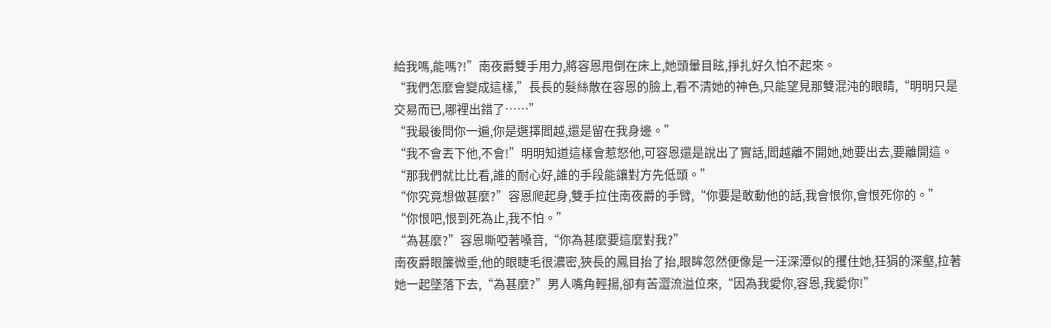給我嗎,能嗎?!”南夜爵雙手用力,將容恩甩倒在床上,她頭暈目眩,掙扎好久怕不起來。
“我們怎麼會變成這樣,”長長的髮絲散在容恩的臉上,看不清她的神色,只能望見那雙混沌的眼睛,“明明只是交易而已,哪裡出錯了……”
“我最後問你一遍,你是選擇閻越,還是留在我身邊。”
“我不會丟下他,不會!”明明知道這樣會惹怒他,可容恩還是說出了實話,閻越離不開她,她要出去,要離開這。
“那我們就比比看,誰的耐心好,誰的手段能讓對方先低頭。”
“你究竟想做甚麼?”容恩爬起身,雙手拉住南夜爵的手臂,“你要是敢動他的話,我會恨你,會恨死你的。”
“你恨吧,恨到死為止,我不怕。”
“為甚麼?”容恩嘶啞著嗓音,“你為甚麼要這麼對我?”
南夜爵眼簾微垂,他的眼睫毛很濃密,狹長的鳳目抬了抬,眼眸忽然便像是一汪深潭似的攫住她,狂狷的深壑,拉著她一起墜落下去,“為甚麼?”男人嘴角輕揚,卻有苦澀流溢位來,“因為我愛你,容恩,我愛你!”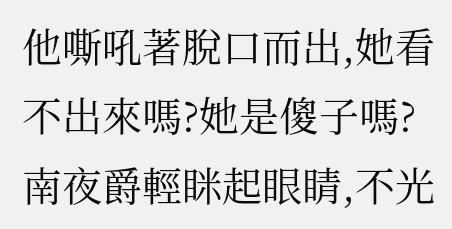他嘶吼著脫口而出,她看不出來嗎?她是傻子嗎?
南夜爵輕眯起眼睛,不光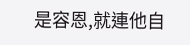是容恩,就連他自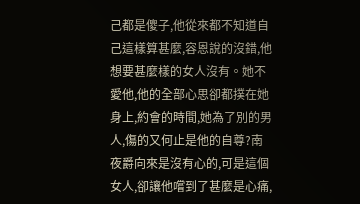己都是傻子,他從來都不知道自己這樣算甚麼,容恩說的沒錯,他想要甚麼樣的女人沒有。她不愛他,他的全部心思卻都撲在她身上,約會的時間,她為了別的男人,傷的又何止是他的自尊?南夜爵向來是沒有心的,可是這個女人,卻讓他嚐到了甚麼是心痛,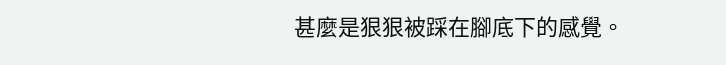甚麼是狠狠被踩在腳底下的感覺。